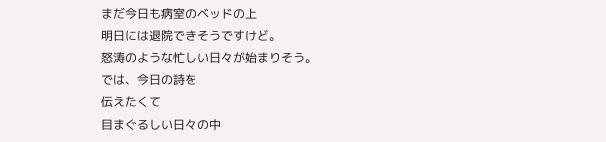まだ今日も病室のベッドの上
明日には退院できそうですけど。
怒涛のような忙しい日々が始まりそう。
では、今日の詩を
伝えたくて
目まぐるしい日々の中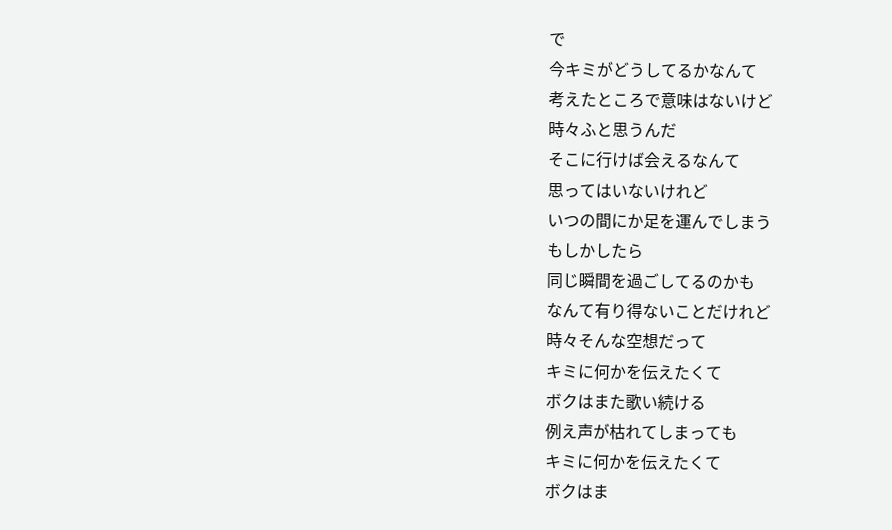で
今キミがどうしてるかなんて
考えたところで意味はないけど
時々ふと思うんだ
そこに行けば会えるなんて
思ってはいないけれど
いつの間にか足を運んでしまう
もしかしたら
同じ瞬間を過ごしてるのかも
なんて有り得ないことだけれど
時々そんな空想だって
キミに何かを伝えたくて
ボクはまた歌い続ける
例え声が枯れてしまっても
キミに何かを伝えたくて
ボクはま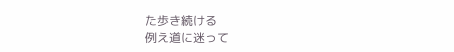た歩き続ける
例え道に迷って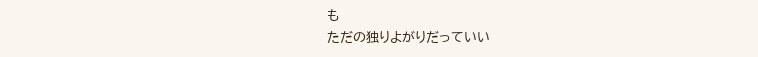も
ただの独りよがりだっていい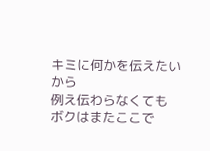キミに何かを伝えたいから
例え伝わらなくても
ボクはまたここで